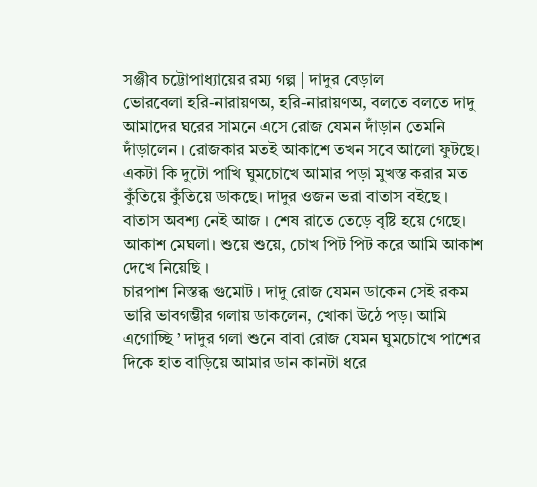সঞ্জীব চট্টোপাধ্যায়ের রম্য গল্প | দাদুর বেড়াল
ভোরবেলা হরি-নারায়ণঅ, হরি-নারায়ণঅ, বলতে বলতে দাদু আমাদের ঘরের সামনে এসে রোজ যেমন দাঁড়ান তেমনি দাঁড়ালেন । রোজকার মতই আকাশে তখন সবে আলো ফুটছে। একটা কি দুটো পাখি ঘুমচোখে আমার পড়া মুখস্ত করার মত কুঁতিয়ে কুঁতিয়ে ডাকছে। দাদুর ওজন ভরা বাতাস বইছে । বাতাস অবশ্য নেই আজ । শেষ রাতে তেড়ে বৃষ্টি হয়ে গেছে। আকাশ মেঘলা। শুয়ে শুয়ে, চোখ পিট পিট করে আমি আকাশ দেখে নিয়েছি ।
চারপাশ নিস্তব্ধ গুমোট । দাদু রোজ যেমন ডাকেন সেই রকম ভারি ভাবগম্ভীর গলায় ডাকলেন, খোকা উঠে পড়। আমি এগোচ্ছি ’ দাদুর গলা শুনে বাবা রোজ যেমন ঘুমচোখে পাশের দিকে হাত বাড়িয়ে আমার ডান কানটা ধরে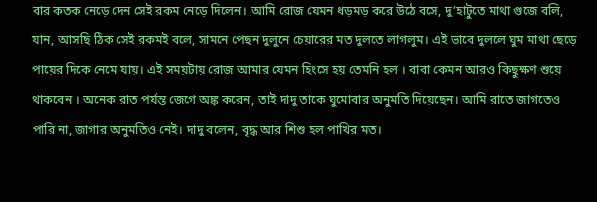বার কতক নেড়ে দেন সেই রকম নেড়ে দিলেন। আমি রোজ যেমন ধড়মড় করে উঠে বসে, দু’হাটুতে মাথা গুজে বলি, যান, আসছি ঠিক সেই রকমই বলে, সামনে পেছন দুলুনে চেয়ারের মত দুলতে লাগলুম। এই ভাবে দুললে ঘুম মাথা ছেড়ে পায়ের দিকে নেমে যায়। এই সময়টায় রোজ আমার যেমন হিংসে হয় তেমনি হল । বাবা কেমন আরও কিছুক্ষণ শুয়ে থাকবেন । অনেক রাত পর্যন্ত জেগে অঙ্ক করেন, তাই দাদু তাকে ঘুমোবার অনুমতি দিয়েছেন। আমি রাতে জাগতেও পারি না, জাগার অনুমতিও নেই। দাদু বলেন, বৃদ্ধ আর শিশু হল পাখির মত।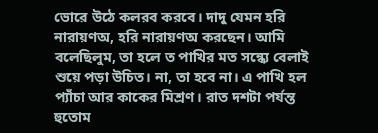ভোরে উঠে কলরব করবে। দাদু যেমন হরি নারায়ণঅ, হরি নারায়ণঅ করছেন। আমি বলেছিলুম, তা হলে ত পাখির মত সন্ধ্যে বেলাই শুয়ে পড়া উচিত। না, তা হবে না। এ পাখি হল প্যাঁচা আর কাকের মিশ্রণ। রাত দশটা পর্যন্ত হুতোম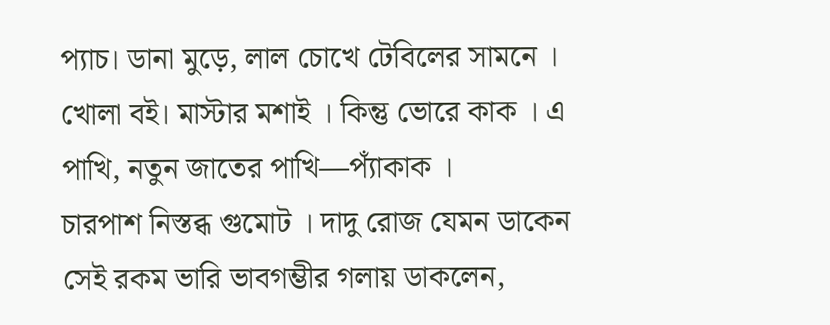প্যাচ। ডানা মুড়ে, লাল চোখে টেবিলের সামনে । খোলা বই। মাস্টার মশাই । কিন্তু ভোরে কাক । এ পাখি, নতুন জাতের পাখি—প্যাঁকাক ।
চারপাশ নিস্তব্ধ গুমোট । দাদু রোজ যেমন ডাকেন সেই রকম ভারি ভাবগম্ভীর গলায় ডাকলেন,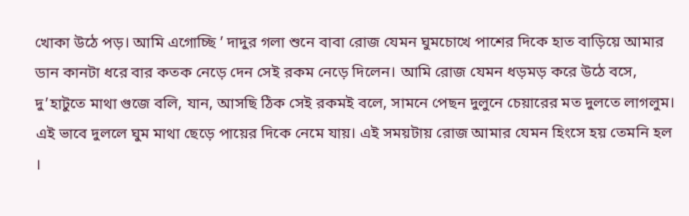খোকা উঠে পড়। আমি এগোচ্ছি ’ দাদুর গলা শুনে বাবা রোজ যেমন ঘুমচোখে পাশের দিকে হাত বাড়িয়ে আমার ডান কানটা ধরে বার কতক নেড়ে দেন সেই রকম নেড়ে দিলেন। আমি রোজ যেমন ধড়মড় করে উঠে বসে, দু’হাটুতে মাথা গুজে বলি, যান, আসছি ঠিক সেই রকমই বলে, সামনে পেছন দুলুনে চেয়ারের মত দুলতে লাগলুম। এই ভাবে দুললে ঘুম মাথা ছেড়ে পায়ের দিকে নেমে যায়। এই সময়টায় রোজ আমার যেমন হিংসে হয় তেমনি হল ।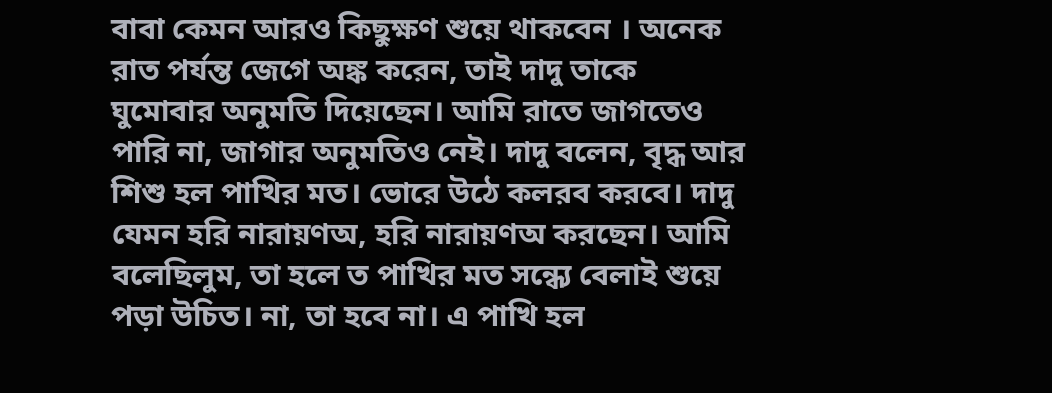বাবা কেমন আরও কিছুক্ষণ শুয়ে থাকবেন । অনেক রাত পর্যন্ত জেগে অঙ্ক করেন, তাই দাদু তাকে ঘুমোবার অনুমতি দিয়েছেন। আমি রাতে জাগতেও পারি না, জাগার অনুমতিও নেই। দাদু বলেন, বৃদ্ধ আর শিশু হল পাখির মত। ভোরে উঠে কলরব করবে। দাদু যেমন হরি নারায়ণঅ, হরি নারায়ণঅ করছেন। আমি বলেছিলুম, তা হলে ত পাখির মত সন্ধ্যে বেলাই শুয়ে পড়া উচিত। না, তা হবে না। এ পাখি হল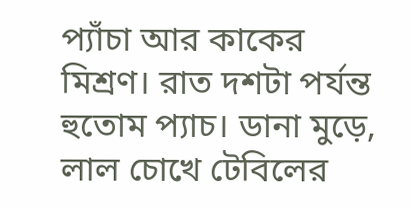প্যাঁচা আর কাকের মিশ্রণ। রাত দশটা পর্যন্ত হুতোম প্যাচ। ডানা মুড়ে, লাল চোখে টেবিলের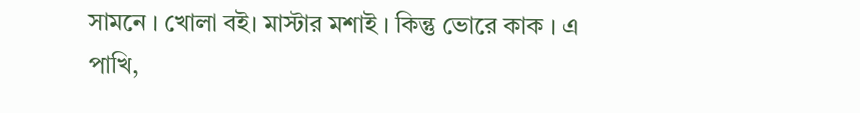সামনে । খোলা বই। মাস্টার মশাই । কিন্তু ভোরে কাক । এ পাখি,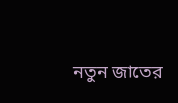নতুন জাতের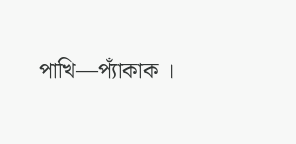পাখি—প্যাঁকাক ।